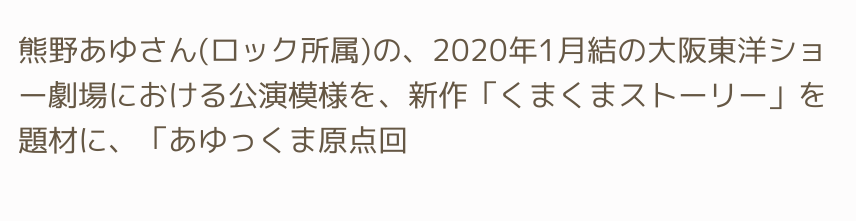熊野あゆさん(ロック所属)の、2020年1月結の大阪東洋ショー劇場における公演模様を、新作「くまくまストーリー」を題材に、「あゆっくま原点回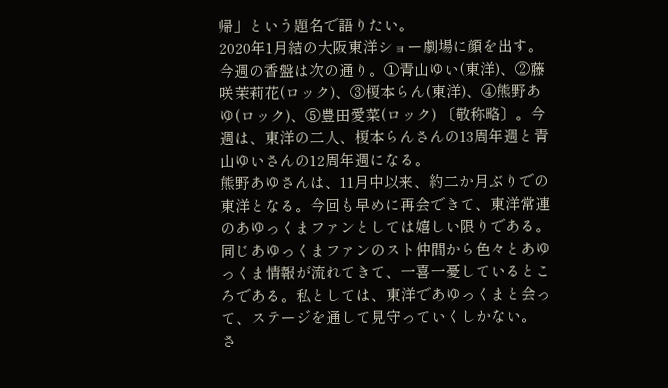帰」という題名で語りたい。
2020年1月結の大阪東洋ショー劇場に顔を出す。
今週の香盤は次の通り。①青山ゆい(東洋)、②藤咲茉莉花(ロック)、③榎本らん(東洋)、④熊野あゆ(ロック)、⑤豊田愛菜(ロック) 〔敬称略〕。今週は、東洋の二人、榎本らんさんの13周年週と青山ゆいさんの12周年週になる。
熊野あゆさんは、11月中以来、約二か月ぶりでの東洋となる。今回も早めに再会できて、東洋常連のあゆっくまファンとしては嬉しい限りである。
同じあゆっくまファンのスト仲間から色々とあゆっくま情報が流れてきて、一喜一憂しているところである。私としては、東洋であゆっくまと会って、ステージを通して見守っていくしかない。
さ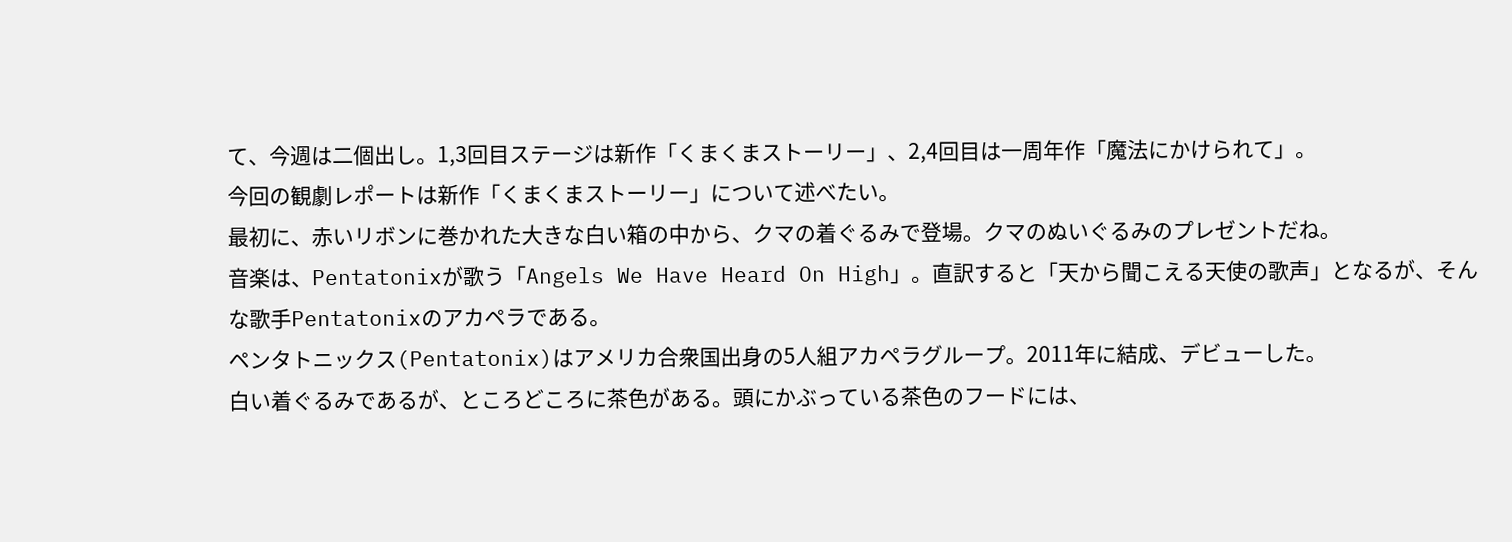て、今週は二個出し。1,3回目ステージは新作「くまくまストーリー」、2,4回目は一周年作「魔法にかけられて」。
今回の観劇レポートは新作「くまくまストーリー」について述べたい。
最初に、赤いリボンに巻かれた大きな白い箱の中から、クマの着ぐるみで登場。クマのぬいぐるみのプレゼントだね。
音楽は、Pentatonixが歌う「Angels We Have Heard On High」。直訳すると「天から聞こえる天使の歌声」となるが、そんな歌手Pentatonixのアカペラである。
ペンタトニックス(Pentatonix)はアメリカ合衆国出身の5人組アカペラグループ。2011年に結成、デビューした。
白い着ぐるみであるが、ところどころに茶色がある。頭にかぶっている茶色のフードには、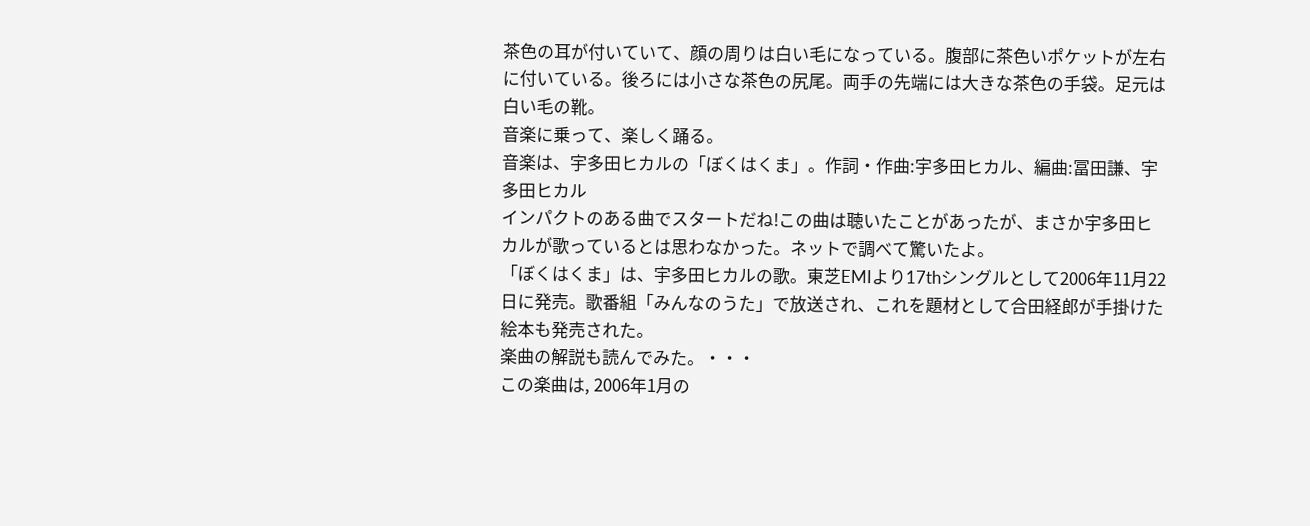茶色の耳が付いていて、顔の周りは白い毛になっている。腹部に茶色いポケットが左右に付いている。後ろには小さな茶色の尻尾。両手の先端には大きな茶色の手袋。足元は白い毛の靴。
音楽に乗って、楽しく踊る。
音楽は、宇多田ヒカルの「ぼくはくま」。作詞・作曲:宇多田ヒカル、編曲:冨田謙、宇多田ヒカル
インパクトのある曲でスタートだね!この曲は聴いたことがあったが、まさか宇多田ヒカルが歌っているとは思わなかった。ネットで調べて驚いたよ。
「ぼくはくま」は、宇多田ヒカルの歌。東芝EMIより17thシングルとして2006年11月22日に発売。歌番組「みんなのうた」で放送され、これを題材として合田経郎が手掛けた絵本も発売された。
楽曲の解説も読んでみた。・・・
この楽曲は, 2006年1月の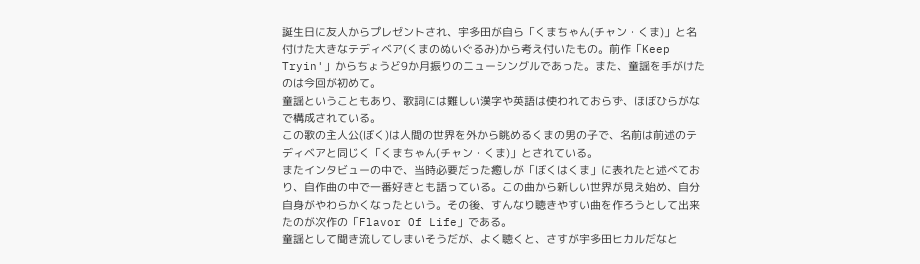誕生日に友人からプレゼントされ、宇多田が自ら「くまちゃん(チャン・くま)」と名付けた大きなテディベア(くまのぬいぐるみ)から考え付いたもの。前作「Keep Tryin'」からちょうど9か月振りのニューシングルであった。また、童謡を手がけたのは今回が初めて。
童謡ということもあり、歌詞には難しい漢字や英語は使われておらず、ほぼひらがなで構成されている。
この歌の主人公(ぼく)は人間の世界を外から眺めるくまの男の子で、名前は前述のテディベアと同じく「くまちゃん(チャン・くま)」とされている。
またインタビューの中で、当時必要だった癒しが「ぼくはくま」に表れたと述べており、自作曲の中で一番好きとも語っている。この曲から新しい世界が見え始め、自分自身がやわらかくなったという。その後、すんなり聴きやすい曲を作ろうとして出来たのが次作の「Flavor Of Life」である。
童謡として聞き流してしまいそうだが、よく聴くと、さすが宇多田ヒカルだなと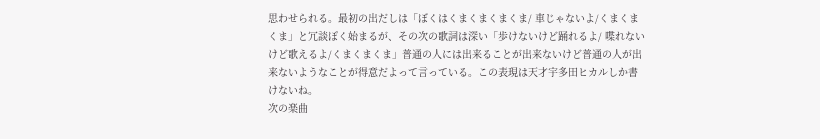思わせられる。最初の出だしは「ぼくはくまくまくまくま/ 車じゃないよ/くまくまくま」と冗談ぽく始まるが、その次の歌詞は深い「歩けないけど踊れるよ/ 喋れないけど歌えるよ/くまくまくま」普通の人には出来ることが出来ないけど普通の人が出来ないようなことが得意だよって言っている。この表現は天才宇多田ヒカルしか書けないね。
次の楽曲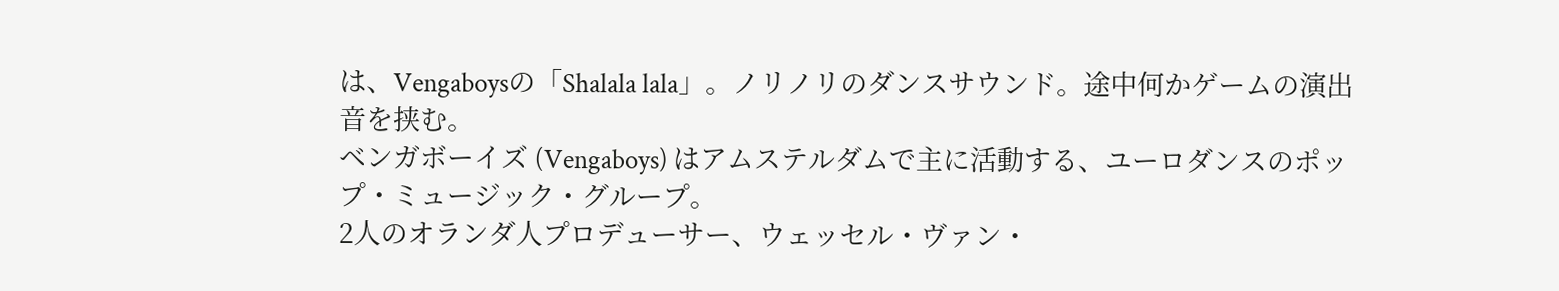は、Vengaboysの「Shalala lala」。ノリノリのダンスサウンド。途中何かゲームの演出音を挟む。
ベンガボーイズ (Vengaboys) はアムステルダムで主に活動する、ユーロダンスのポップ・ミュージック・グループ。
2人のオランダ人プロデューサー、ウェッセル・ヴァン・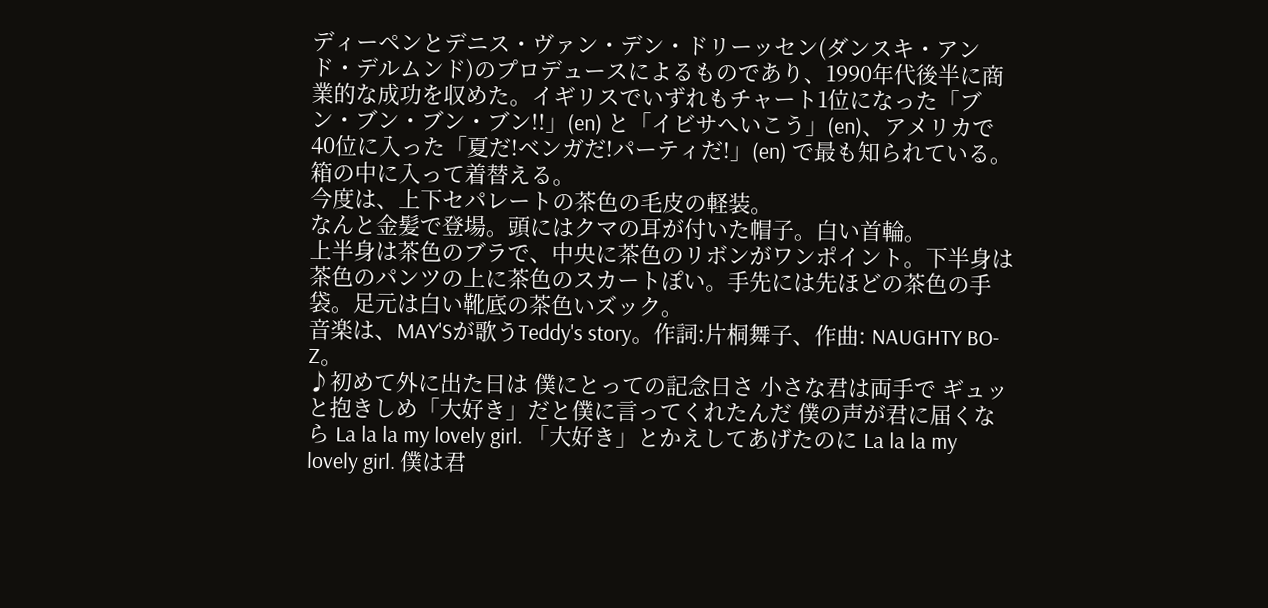ディーペンとデニス・ヴァン・デン・ドリーッセン(ダンスキ・アンド・デルムンド)のプロデュースによるものであり、1990年代後半に商業的な成功を収めた。イギリスでいずれもチャート1位になった「ブン・ブン・ブン・ブン!!」(en) と「イビサへいこう」(en)、アメリカで40位に入った「夏だ!ベンガだ!パーティだ!」(en) で最も知られている。
箱の中に入って着替える。
今度は、上下セパレートの茶色の毛皮の軽装。
なんと金髪で登場。頭にはクマの耳が付いた帽子。白い首輪。
上半身は茶色のブラで、中央に茶色のリボンがワンポイント。下半身は茶色のパンツの上に茶色のスカートぽい。手先には先ほどの茶色の手袋。足元は白い靴底の茶色いズック。
音楽は、MAY'Sが歌うTeddy's story。作詞:片桐舞子、作曲: NAUGHTY BO-Z。
♪初めて外に出た日は 僕にとっての記念日さ 小さな君は両手で ギュッと抱きしめ「大好き」だと僕に言ってくれたんだ 僕の声が君に届くなら La la la my lovely girl. 「大好き」とかえしてあげたのに La la la my lovely girl. 僕は君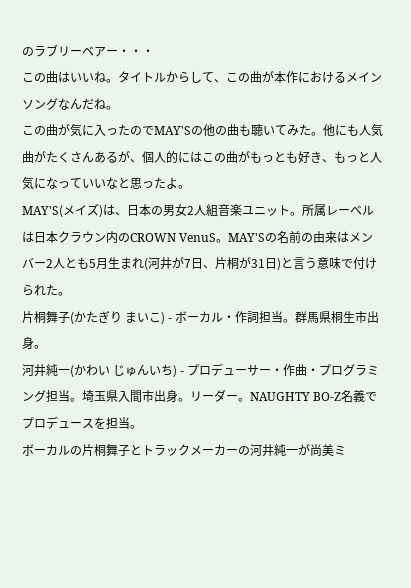のラブリーベアー・・・
この曲はいいね。タイトルからして、この曲が本作におけるメインソングなんだね。
この曲が気に入ったのでMAY'Sの他の曲も聴いてみた。他にも人気曲がたくさんあるが、個人的にはこの曲がもっとも好き、もっと人気になっていいなと思ったよ。
MAY'S(メイズ)は、日本の男女2人組音楽ユニット。所属レーベルは日本クラウン内のCROWN VenuS。MAY'Sの名前の由来はメンバー2人とも5月生まれ(河井が7日、片桐が31日)と言う意味で付けられた。
片桐舞子(かたぎり まいこ) - ボーカル・作詞担当。群馬県桐生市出身。
河井純一(かわい じゅんいち) - プロデューサー・作曲・プログラミング担当。埼玉県入間市出身。リーダー。NAUGHTY BO-Z名義でプロデュースを担当。
ボーカルの片桐舞子とトラックメーカーの河井純一が尚美ミ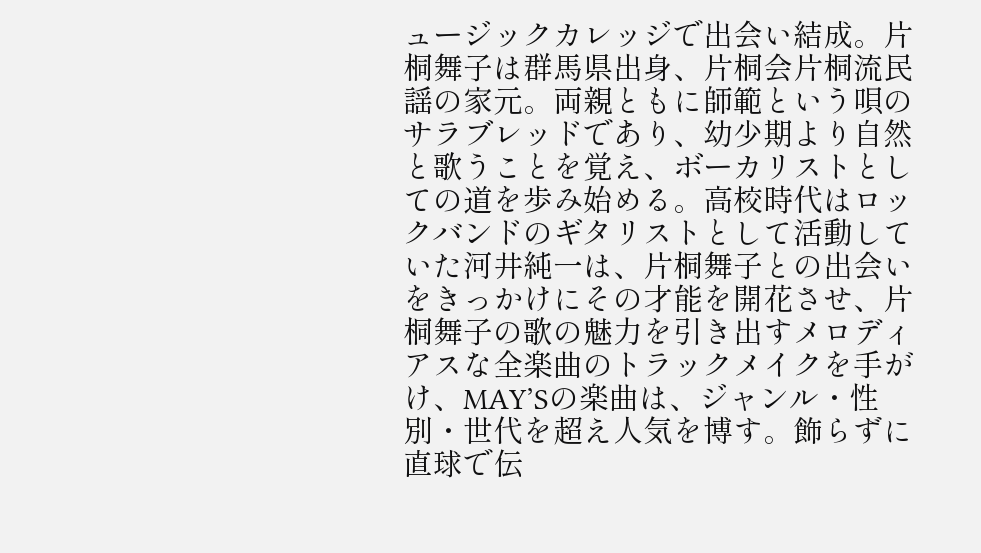ュージックカレッジで出会い結成。片桐舞子は群馬県出身、片桐会片桐流民謡の家元。両親ともに師範という唄のサラブレッドであり、幼少期より自然と歌うことを覚え、ボーカリストとしての道を歩み始める。高校時代はロックバンドのギタリストとして活動していた河井純一は、片桐舞子との出会いをきっかけにその才能を開花させ、片桐舞子の歌の魅力を引き出すメロディアスな全楽曲のトラックメイクを手がけ、MAY’Sの楽曲は、ジャンル・性別・世代を超え人気を博す。飾らずに直球で伝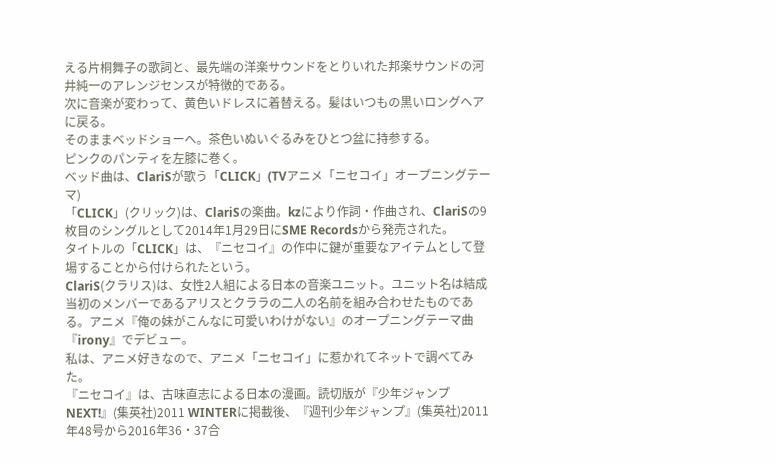える片桐舞子の歌詞と、最先端の洋楽サウンドをとりいれた邦楽サウンドの河井純一のアレンジセンスが特徴的である。
次に音楽が変わって、黄色いドレスに着替える。髪はいつもの黒いロングヘアに戻る。
そのままベッドショーへ。茶色いぬいぐるみをひとつ盆に持参する。
ピンクのパンティを左膝に巻く。
ベッド曲は、ClariSが歌う「CLICK」(TVアニメ「ニセコイ」オープニングテーマ)
「CLICK」(クリック)は、ClariSの楽曲。kzにより作詞・作曲され、ClariSの9枚目のシングルとして2014年1月29日にSME Recordsから発売された。
タイトルの「CLICK」は、『ニセコイ』の作中に鍵が重要なアイテムとして登場することから付けられたという。
ClariS(クラリス)は、女性2人組による日本の音楽ユニット。ユニット名は結成当初のメンバーであるアリスとクララの二人の名前を組み合わせたものである。アニメ『俺の妹がこんなに可愛いわけがない』のオープニングテーマ曲『irony』でデビュー。
私は、アニメ好きなので、アニメ「ニセコイ」に惹かれてネットで調べてみた。
『ニセコイ』は、古味直志による日本の漫画。読切版が『少年ジャンプNEXT!』(集英社)2011 WINTERに掲載後、『週刊少年ジャンプ』(集英社)2011年48号から2016年36・37合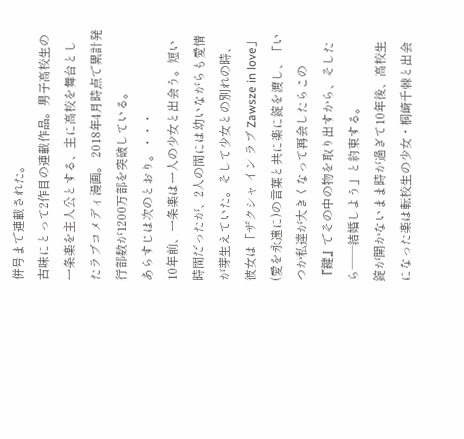併号まで連載された。
古味にとって2作目の連載作品。男子高校生の一条楽を主人公とする、主に高校を舞台としたラブコメディ漫画。 2018年4月時点で累計発行部数が1200万部を突破している。
あらすじは次のとおり。・・・
10年前、一条楽は一人の少女と出会う。短い時間だったが、2人の間には幼いながらも愛情が芽生えていた。そして少女との別れの時、彼女は「ザクシャ イン ラブ Zawsze in love」(愛を永遠に)の言葉と共に楽に錠を渡し、「いつか私達が大きくなって再会したらこの『鍵』でその中の物を取り出すから、そしたら──結婚しよう」と約束する。
錠が開かないまま時が過ぎて10年後、高校生になった楽は転校生の少女・桐崎千棘と出会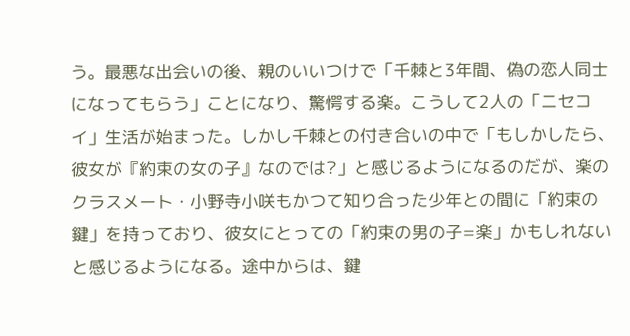う。最悪な出会いの後、親のいいつけで「千棘と3年間、偽の恋人同士になってもらう」ことになり、驚愕する楽。こうして2人の「ニセコイ」生活が始まった。しかし千棘との付き合いの中で「もしかしたら、彼女が『約束の女の子』なのでは?」と感じるようになるのだが、楽のクラスメート・小野寺小咲もかつて知り合った少年との間に「約束の鍵」を持っており、彼女にとっての「約束の男の子=楽」かもしれないと感じるようになる。途中からは、鍵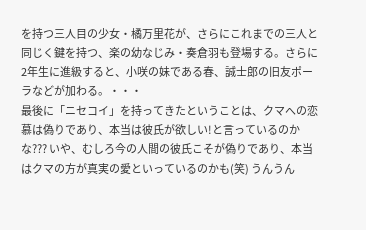を持つ三人目の少女・橘万里花が、さらにこれまでの三人と同じく鍵を持つ、楽の幼なじみ・奏倉羽も登場する。さらに2年生に進級すると、小咲の妹である春、誠士郎の旧友ポーラなどが加わる。・・・
最後に「ニセコイ」を持ってきたということは、クマへの恋慕は偽りであり、本当は彼氏が欲しい!と言っているのかな??? いや、むしろ今の人間の彼氏こそが偽りであり、本当はクマの方が真実の愛といっているのかも(笑) うんうん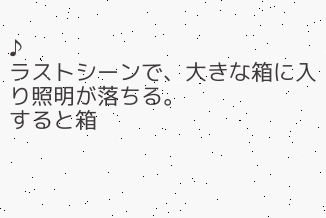♪
ラストシーンで、大きな箱に入り照明が落ちる。
すると箱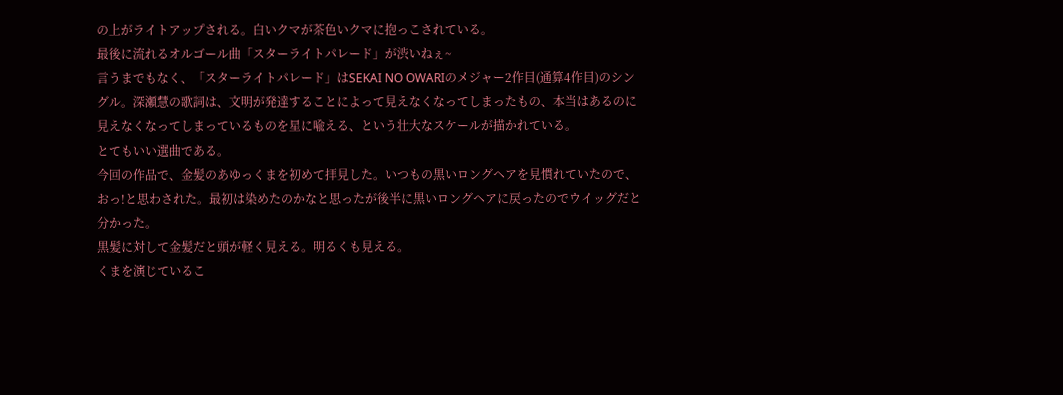の上がライトアップされる。白いクマが茶色いクマに抱っこされている。
最後に流れるオルゴール曲「スターライトパレード」が渋いねぇ~
言うまでもなく、「スターライトパレード」はSEKAI NO OWARIのメジャー2作目(通算4作目)のシングル。深瀬慧の歌詞は、文明が発達することによって見えなくなってしまったもの、本当はあるのに見えなくなってしまっているものを星に喩える、という壮大なスケールが描かれている。
とてもいい選曲である。
今回の作品で、金髪のあゆっくまを初めて拝見した。いつもの黒いロングヘアを見慣れていたので、おっ!と思わされた。最初は染めたのかなと思ったが後半に黒いロングヘアに戻ったのでウイッグだと分かった。
黒髪に対して金髪だと頭が軽く見える。明るくも見える。
くまを演じているこ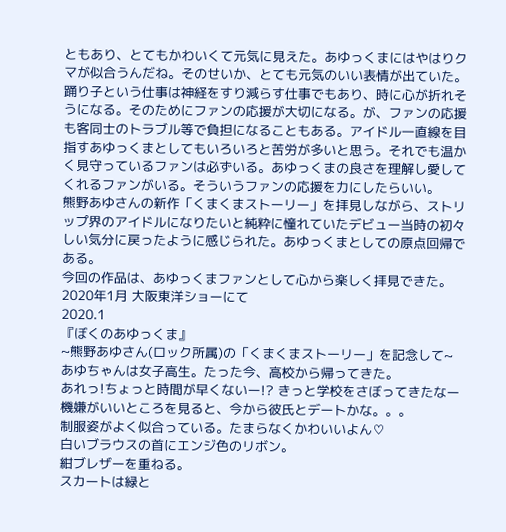ともあり、とてもかわいくて元気に見えた。あゆっくまにはやはりクマが似合うんだね。そのせいか、とても元気のいい表情が出ていた。
踊り子という仕事は神経をすり減らす仕事でもあり、時に心が折れそうになる。そのためにファンの応援が大切になる。が、ファンの応援も客同士のトラブル等で負担になることもある。アイドル一直線を目指すあゆっくまとしてもいろいろと苦労が多いと思う。それでも温かく見守っているファンは必ずいる。あゆっくまの良さを理解し愛してくれるファンがいる。そういうファンの応援を力にしたらいい。
熊野あゆさんの新作「くまくまストーリー」を拝見しながら、ストリップ界のアイドルになりたいと純粋に憧れていたデビュー当時の初々しい気分に戻ったように感じられた。あゆっくまとしての原点回帰である。
今回の作品は、あゆっくまファンとして心から楽しく拝見できた。
2020年1月 大阪東洋ショーにて
2020.1
『ぼくのあゆっくま』
~熊野あゆさん(ロック所属)の「くまくまストーリー」を記念して~
あゆちゃんは女子高生。たった今、高校から帰ってきた。
あれっ!ちょっと時間が早くないー!? きっと学校をさぼってきたなー
機嫌がいいところを見ると、今から彼氏とデートかな。。。
制服姿がよく似合っている。たまらなくかわいいよん♡
白いブラウスの首にエンジ色のリボン。
紺ブレザーを重ねる。
スカートは緑と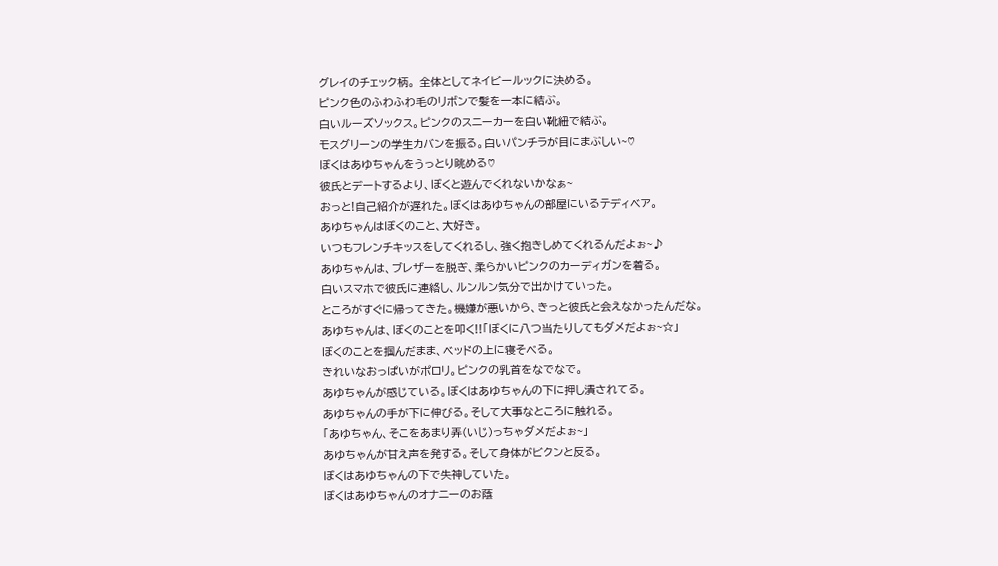グレイのチェック柄。 全体としてネイビールックに決める。
ピンク色のふわふわ毛のリボンで髪を一本に結ぶ。
白いルーズソックス。ピンクのスニーカーを白い靴紐で結ぶ。
モスグリーンの学生カバンを振る。白いパンチラが目にまぶしい~♡
ぼくはあゆちゃんをうっとり眺める♡
彼氏とデートするより、ぼくと遊んでくれないかなぁ~
おっと!自己紹介が遅れた。ぼくはあゆちゃんの部屋にいるテディベア。
あゆちゃんはぼくのこと、大好き。
いつもフレンチキッスをしてくれるし、強く抱きしめてくれるんだよぉ~♪
あゆちゃんは、ブレザーを脱ぎ、柔らかいピンクのカーディガンを着る。
白いスマホで彼氏に連絡し、ルンルン気分で出かけていった。
ところがすぐに帰ってきた。機嫌が悪いから、きっと彼氏と会えなかったんだな。
あゆちゃんは、ぼくのことを叩く!!「ぼくに八つ当たりしてもダメだよぉ~☆」
ぼくのことを掴んだまま、ベッドの上に寝そべる。
きれいなおっぱいがポロリ。ピンクの乳首をなでなで。
あゆちゃんが感じている。ぼくはあゆちゃんの下に押し潰されてる。
あゆちゃんの手が下に伸びる。そして大事なところに触れる。
「あゆちゃん、そこをあまり弄(いじ)っちゃダメだよぉ~」
あゆちゃんが甘え声を発する。そして身体がビクンと反る。
ぼくはあゆちゃんの下で失神していた。
ぼくはあゆちゃんのオナニーのお蔭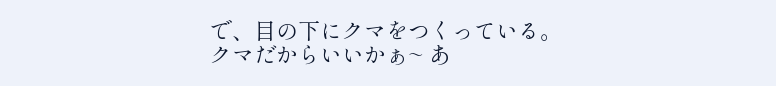で、目の下にクマをつくっている。
クマだからいいかぁ~ あ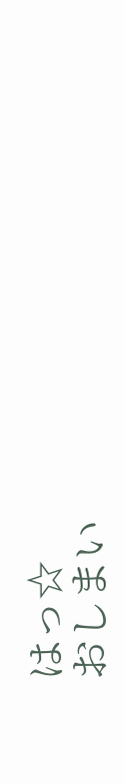はっ☆
おしまい